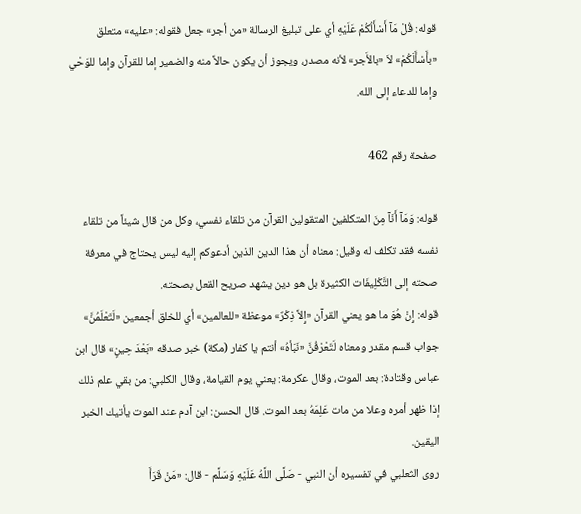قوله: قُلْ مَآ أَسْأَلُكُمْ عَلَيْهِ أي على تبليغ الرسالة «من أجر» جعل فقوله: «عليه» متعلق «بأَسْأَلَكُمْ» لاَ «بالأَجر» لأنه مصدر، ويجوز أن يكون حالاً منه والضمير إما للقرآن وإما للوَحْي وإما للدعاء إلى الله.

صفحة رقم 462

قوله: وَمَآ أَنَآ مِنَ المتكلفين المتقولين القرآن من تلقاء نفسي، وكل من قال شيئاً من تلقاء نفسه فقد تكلف له وقيل: معناه أن هذا الدين الذين أدعوكم إليه ليس يحتاج في معرفة صحته إلى التَّكْلِيفَات الكثيرة بل هو دين يشهد صريح القعل بصحته.
قوله: إِنْ هُوَ ما هو يعني القرآن «إِلاَّ ذِكْرٌ» موعظة «للعالمين» أي للخلق أجمعين «لَتَعْلَمُنَّ» جواب قسم مقدر ومعناه لَتَعْرْفُنَّ «نَبَأهُ» أنتم يا كفار (مكة) خبر صدقه «بَعْدَ حِينٍ» قال ابن عباس وقتادة: بعد الموت، وقال عكرمة: يعني يوم القيامة، وقال الكلبي: من بقي علم ذلك إذا ظهر أمره وعلا من مات عَلِمَهُ بعد الموت. قال الحسن: ابن آدم عند الموت يأتيك الخبر اليقين.
روى الثعلبي في تفسيره أن النبي - صَلَّى اللَّهُ عَلَيْهِ وَسَلَّم - قال: «مَنْ قَرَأَ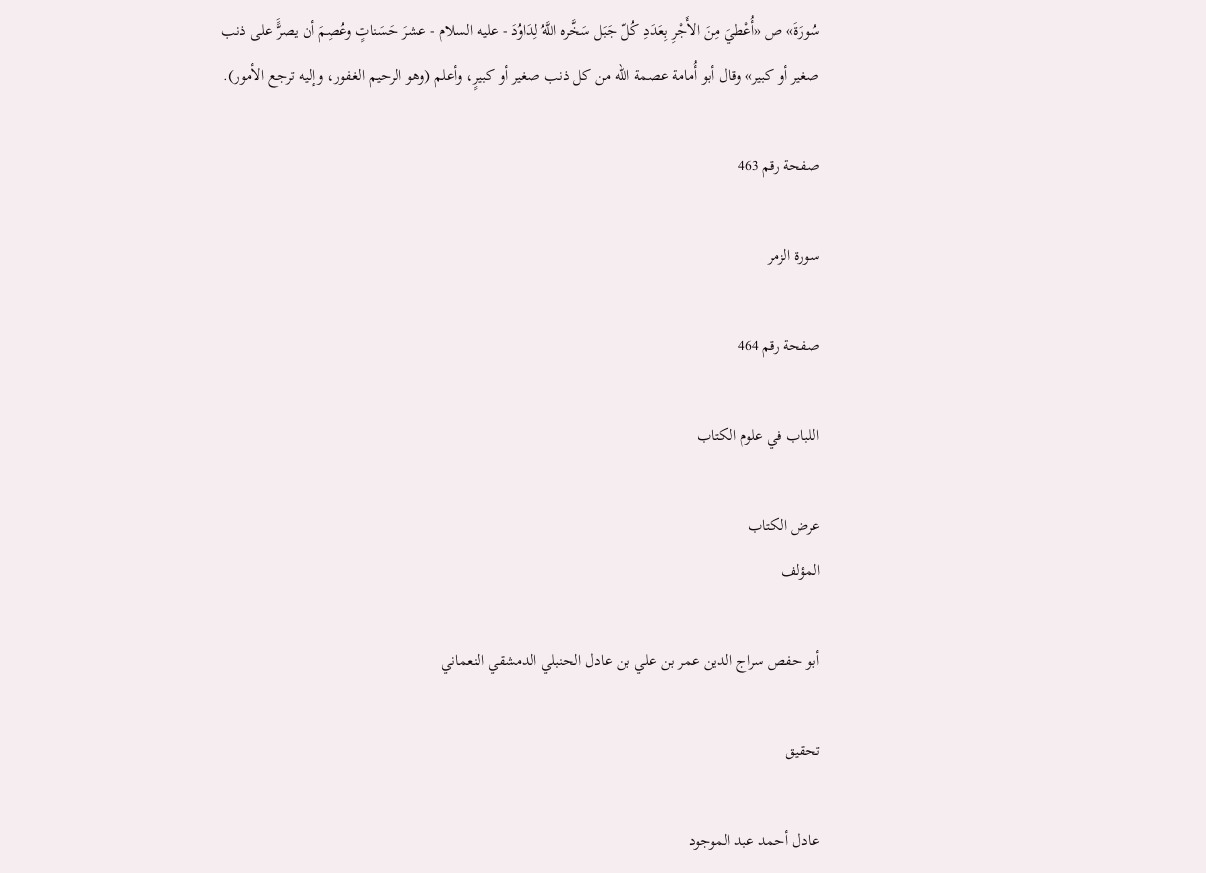سُورَةَ» ص «أُعْطيَ مِنَ الأَجْرِ بِعَدَدِ كُلّ جَبَل سَخَّره اللَّهُ لِدَاوُدَ - عليه السلام - عشرَ حَسَناتٍ وعُصِمَ أن يصرًَّ على ذنب صغير أو كبير» وقال أبو أُمامة عصمة الله من كل ذنب صغير أو كبيرٍ، وأعلم (وهو الرحيم الغفور، وإليه ترجع الأمور).

صفحة رقم 463

سورة الزمر

صفحة رقم 464

اللباب في علوم الكتاب

عرض الكتاب
المؤلف

أبو حفص سراج الدين عمر بن علي بن عادل الحنبلي الدمشقي النعماني

تحقيق

عادل أحمد عبد الموجود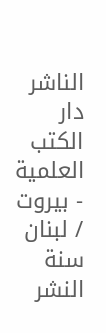الناشر دار الكتب العلمية - بيروت / لبنان
سنة النشر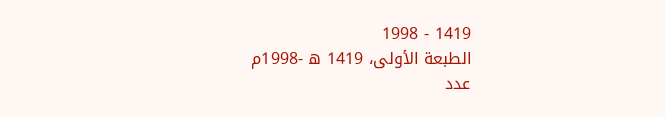1419 - 1998
الطبعة الأولى، 1419 ه -1998م
عدد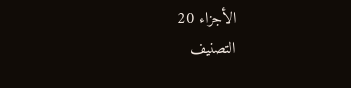الأجزاء 20
التصنيف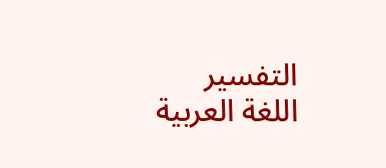التفسير
اللغة العربية